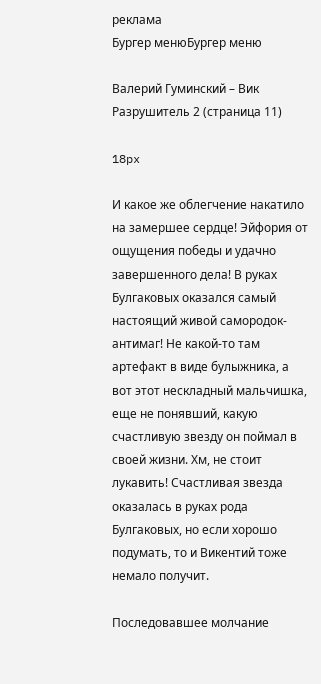реклама
Бургер менюБургер меню

Валерий Гуминский – Вик Разрушитель 2 (страница 11)

18px

И какое же облегчение накатило на замершее сердце! Эйфория от ощущения победы и удачно завершенного дела! В руках Булгаковых оказался самый настоящий живой самородок-антимаг! Не какой-то там артефакт в виде булыжника, а вот этот нескладный мальчишка, еще не понявший, какую счастливую звезду он поймал в своей жизни. Хм, не стоит лукавить! Счастливая звезда оказалась в руках рода Булгаковых, но если хорошо подумать, то и Викентий тоже немало получит.

Последовавшее молчание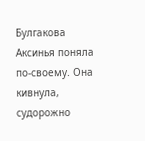Булгакова Аксинья поняла по-своему. Она кивнула, судорожно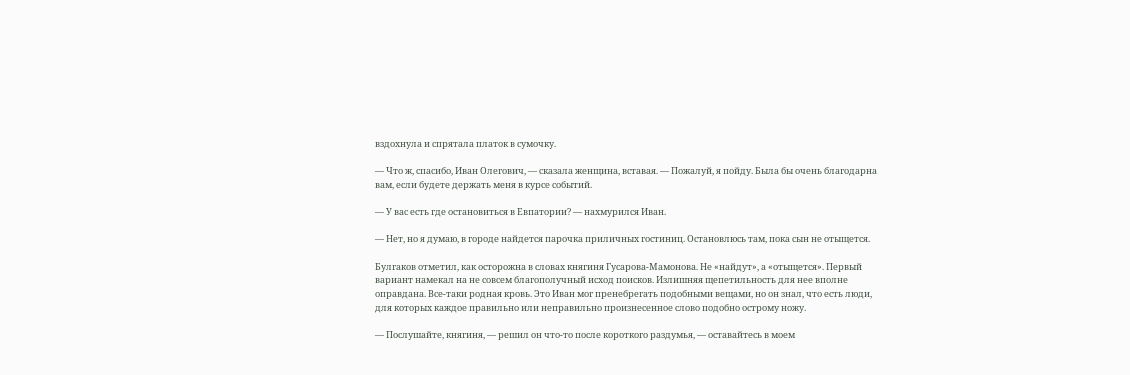вздохнула и спрятала платок в сумочку.

— Что ж, спасибо, Иван Олегович, — сказала женщина, вставая. — Пожалуй, я пойду. Была бы очень благодарна вам, если будете держать меня в курсе событий.

— У вас есть где остановиться в Евпатории? — нахмурился Иван.

— Нет, но я думаю, в городе найдется парочка приличных гостиниц. Остановлюсь там, пока сын не отыщется.

Булгаков отметил, как осторожна в словах княгиня Гусарова-Мамонова. Не «найдут», а «отыщется». Первый вариант намекал на не совсем благополучный исход поисков. Излишняя щепетильность для нее вполне оправдана. Все-таки родная кровь. Это Иван мог пренебрегать подобными вещами, но он знал, что есть люди, для которых каждое правильно или неправильно произнесенное слово подобно острому ножу.

— Послушайте, княгиня, — решил он что-то после короткого раздумья, — оставайтесь в моем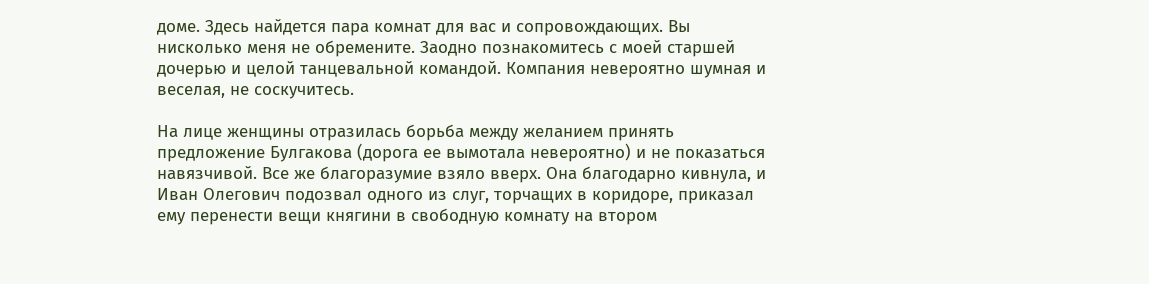доме. Здесь найдется пара комнат для вас и сопровождающих. Вы нисколько меня не обремените. Заодно познакомитесь с моей старшей дочерью и целой танцевальной командой. Компания невероятно шумная и веселая, не соскучитесь.

На лице женщины отразилась борьба между желанием принять предложение Булгакова (дорога ее вымотала невероятно) и не показаться навязчивой. Все же благоразумие взяло вверх. Она благодарно кивнула, и Иван Олегович подозвал одного из слуг, торчащих в коридоре, приказал ему перенести вещи княгини в свободную комнату на втором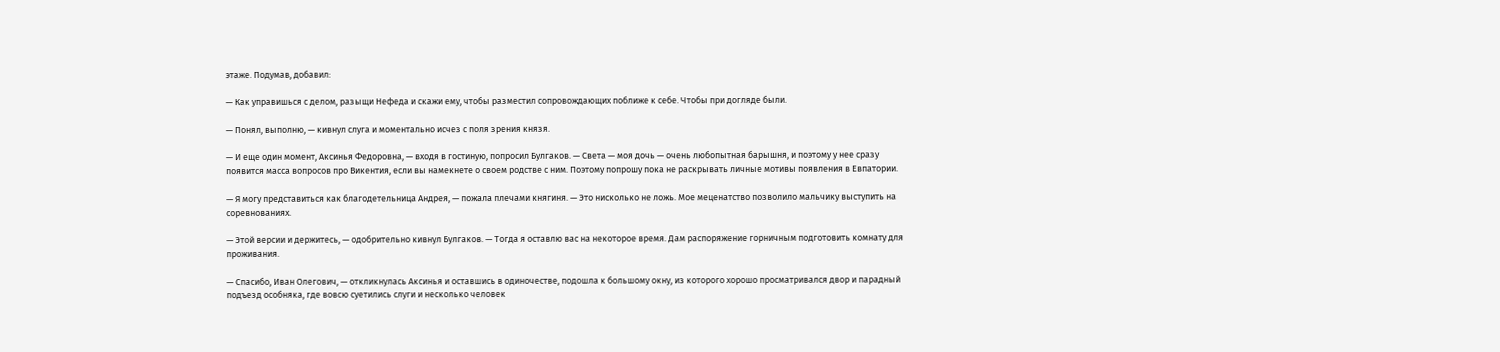этаже. Подумав, добавил:

— Как управишься с делом, разыщи Нефеда и скажи ему, чтобы разместил сопровождающих поближе к себе. Чтобы при догляде были.

— Понял, выполню, — кивнул слуга и моментально исчез с поля зрения князя.

— И еще один момент, Аксинья Федоровна, — входя в гостиную, попросил Булгаков. — Света — моя дочь — очень любопытная барышня, и поэтому у нее сразу появится масса вопросов про Викентия, если вы намекнете о своем родстве с ним. Поэтому попрошу пока не раскрывать личные мотивы появления в Евпатории.

— Я могу представиться как благодетельница Андрея, — пожала плечами княгиня. — Это нисколько не ложь. Мое меценатство позволило мальчику выступить на соревнованиях.

— Этой версии и держитесь, — одобрительно кивнул Булгаков. — Тогда я оставлю вас на некоторое время. Дам распоряжение горничным подготовить комнату для проживания.

— Спасибо, Иван Олегович, — откликнулась Аксинья и оставшись в одиночестве, подошла к большому окну, из которого хорошо просматривался двор и парадный подъезд особняка, где вовсю суетились слуги и несколько человек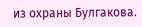из охраны Булгакова.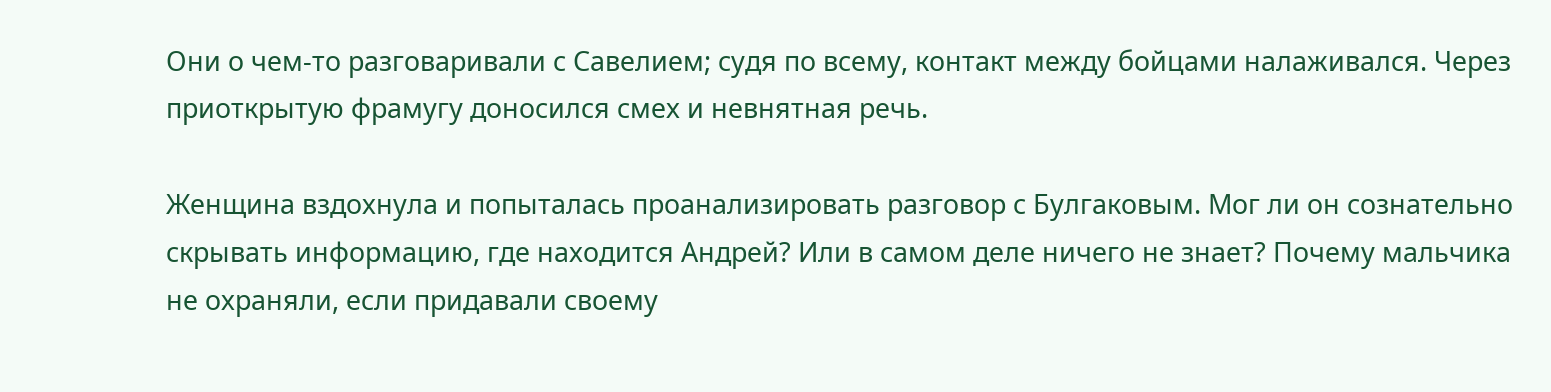Они о чем-то разговаривали с Савелием; судя по всему, контакт между бойцами налаживался. Через приоткрытую фрамугу доносился смех и невнятная речь.

Женщина вздохнула и попыталась проанализировать разговор с Булгаковым. Мог ли он сознательно скрывать информацию, где находится Андрей? Или в самом деле ничего не знает? Почему мальчика не охраняли, если придавали своему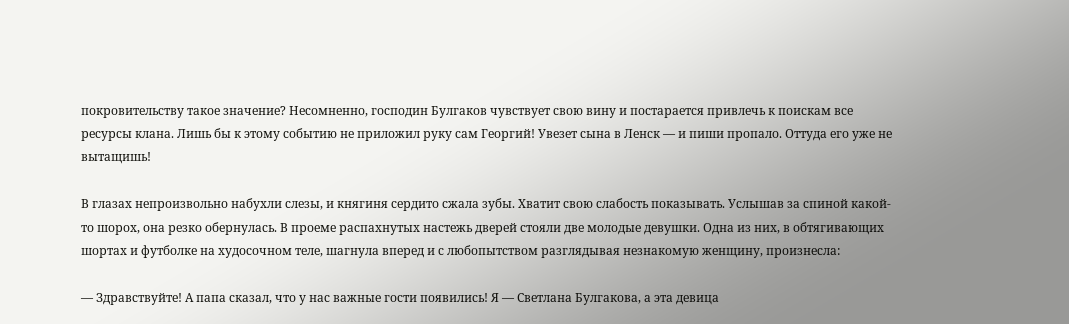покровительству такое значение? Несомненно, господин Булгаков чувствует свою вину и постарается привлечь к поискам все ресурсы клана. Лишь бы к этому событию не приложил руку сам Георгий! Увезет сына в Ленск — и пиши пропало. Оттуда его уже не вытащишь!

В глазах непроизвольно набухли слезы, и княгиня сердито сжала зубы. Хватит свою слабость показывать. Услышав за спиной какой-то шорох, она резко обернулась. В проеме распахнутых настежь дверей стояли две молодые девушки. Одна из них, в обтягивающих шортах и футболке на худосочном теле, шагнула вперед и с любопытством разглядывая незнакомую женщину, произнесла:

— Здравствуйте! А папа сказал, что у нас важные гости появились! Я — Светлана Булгакова, а эта девица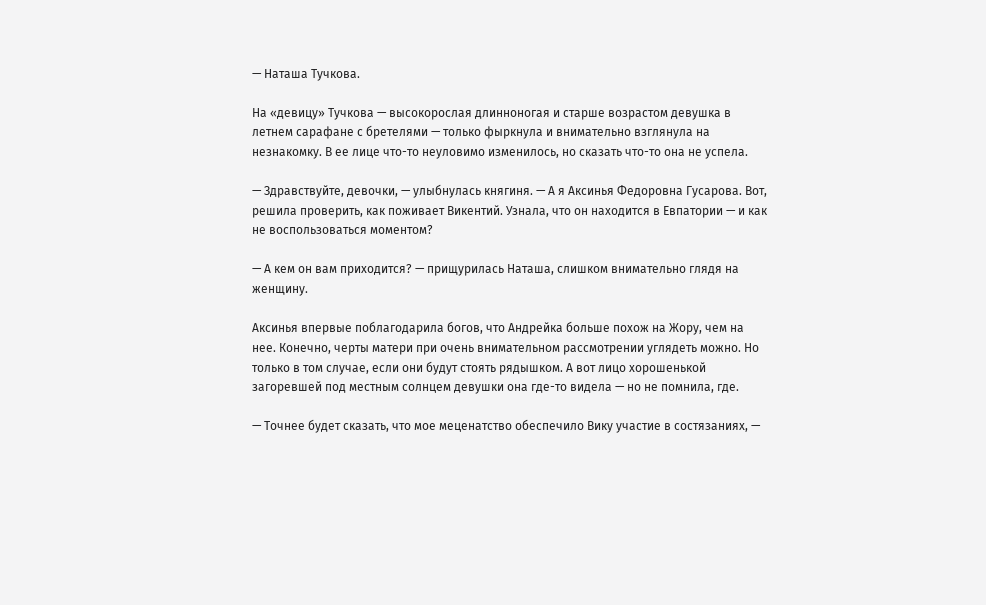— Наташа Тучкова.

На «девицу» Тучкова — высокорослая длинноногая и старше возрастом девушка в летнем сарафане с бретелями — только фыркнула и внимательно взглянула на незнакомку. В ее лице что-то неуловимо изменилось, но сказать что-то она не успела.

— Здравствуйте, девочки, — улыбнулась княгиня. — А я Аксинья Федоровна Гусарова. Вот, решила проверить, как поживает Викентий. Узнала, что он находится в Евпатории — и как не воспользоваться моментом?

— А кем он вам приходится? — прищурилась Наташа, слишком внимательно глядя на женщину.

Аксинья впервые поблагодарила богов, что Андрейка больше похож на Жору, чем на нее. Конечно, черты матери при очень внимательном рассмотрении углядеть можно. Но только в том случае, если они будут стоять рядышком. А вот лицо хорошенькой загоревшей под местным солнцем девушки она где-то видела — но не помнила, где.

— Точнее будет сказать, что мое меценатство обеспечило Вику участие в состязаниях, —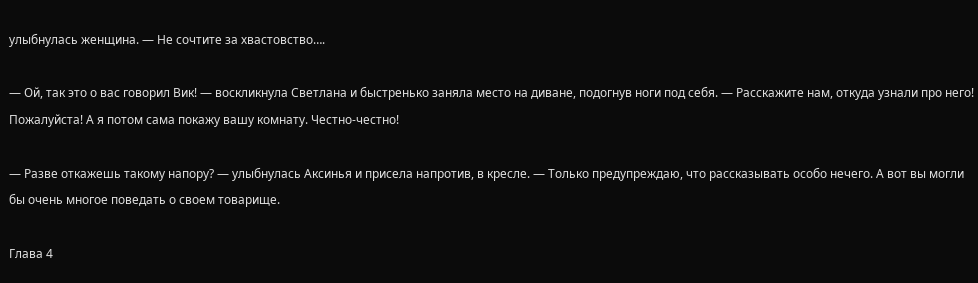улыбнулась женщина. — Не сочтите за хвастовство….

— Ой, так это о вас говорил Вик! — воскликнула Светлана и быстренько заняла место на диване, подогнув ноги под себя. — Расскажите нам, откуда узнали про него! Пожалуйста! А я потом сама покажу вашу комнату. Честно-честно!

— Разве откажешь такому напору? — улыбнулась Аксинья и присела напротив, в кресле. — Только предупреждаю, что рассказывать особо нечего. А вот вы могли бы очень многое поведать о своем товарище.

Глава 4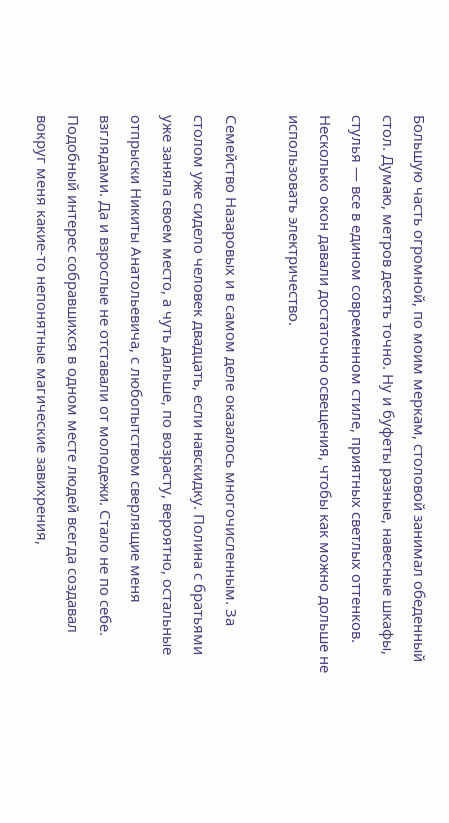Большую часть огромной, по моим меркам, столовой занимал обеденный стол. Думаю, метров десять точно. Ну и буфеты разные, навесные шкафы, стулья — все в едином современном стиле, приятных светлых оттенков. Несколько окон давали достаточно освещения, чтобы как можно дольше не использовать электричество.

Семейство Назаровых и в самом деле оказалось многочисленным. За столом уже сидело человек двадцать, если навскидку. Полина с братьями уже заняла своем место, а чуть дальше, по возрасту, вероятно, остальные отпрыски Никиты Анатольевича, с любопытством сверлящие меня взглядами. Да и взрослые не отставали от молодежи. Стало не по себе. Подобный интерес собравшихся в одном месте людей всегда создавал вокруг меня какие-то непонятные магические завихрения,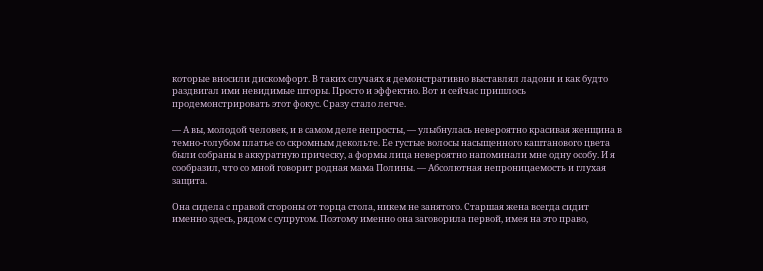которые вносили дискомфорт. В таких случаях я демонстративно выставлял ладони и как будто раздвигал ими невидимые шторы. Просто и эффектно. Вот и сейчас пришлось продемонстрировать этот фокус. Сразу стало легче.

— А вы, молодой человек, и в самом деле непросты, — улыбнулась невероятно красивая женщина в темно-голубом платье со скромным декольте. Ее густые волосы насыщенного каштанового цвета были собраны в аккуратную прическу, а формы лица невероятно напоминали мне одну особу. И я сообразил, что со мной говорит родная мама Полины. — Абсолютная непроницаемость и глухая защита.

Она сидела с правой стороны от торца стола, никем не занятого. Старшая жена всегда сидит именно здесь, рядом с супругом. Поэтому именно она заговорила первой, имея на это право,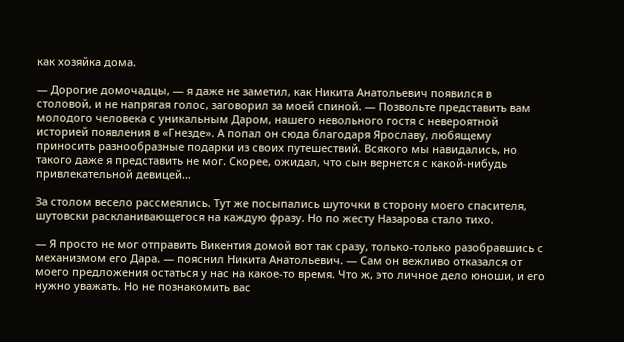как хозяйка дома.

— Дорогие домочадцы, — я даже не заметил, как Никита Анатольевич появился в столовой, и не напрягая голос, заговорил за моей спиной. — Позвольте представить вам молодого человека с уникальным Даром, нашего невольного гостя с невероятной историей появления в «Гнезде». А попал он сюда благодаря Ярославу, любящему приносить разнообразные подарки из своих путешествий. Всякого мы навидались, но такого даже я представить не мог. Скорее, ожидал, что сын вернется с какой-нибудь привлекательной девицей…

За столом весело рассмеялись. Тут же посыпались шуточки в сторону моего спасителя, шутовски раскланивающегося на каждую фразу. Но по жесту Назарова стало тихо.

— Я просто не мог отправить Викентия домой вот так сразу, только-только разобравшись с механизмом его Дара. — пояснил Никита Анатольевич. — Сам он вежливо отказался от моего предложения остаться у нас на какое-то время. Что ж, это личное дело юноши, и его нужно уважать. Но не познакомить вас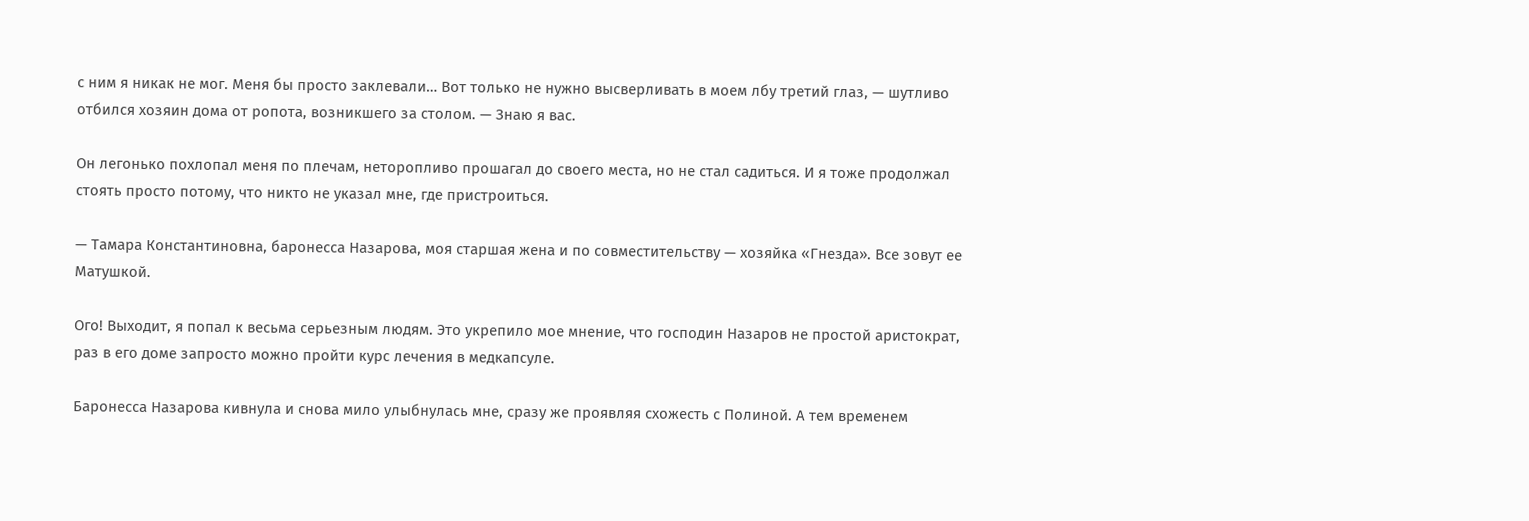с ним я никак не мог. Меня бы просто заклевали… Вот только не нужно высверливать в моем лбу третий глаз, — шутливо отбился хозяин дома от ропота, возникшего за столом. — Знаю я вас.

Он легонько похлопал меня по плечам, неторопливо прошагал до своего места, но не стал садиться. И я тоже продолжал стоять просто потому, что никто не указал мне, где пристроиться.

— Тамара Константиновна, баронесса Назарова, моя старшая жена и по совместительству — хозяйка «Гнезда». Все зовут ее Матушкой.

Ого! Выходит, я попал к весьма серьезным людям. Это укрепило мое мнение, что господин Назаров не простой аристократ, раз в его доме запросто можно пройти курс лечения в медкапсуле.

Баронесса Назарова кивнула и снова мило улыбнулась мне, сразу же проявляя схожесть с Полиной. А тем временем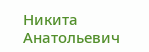Никита Анатольевич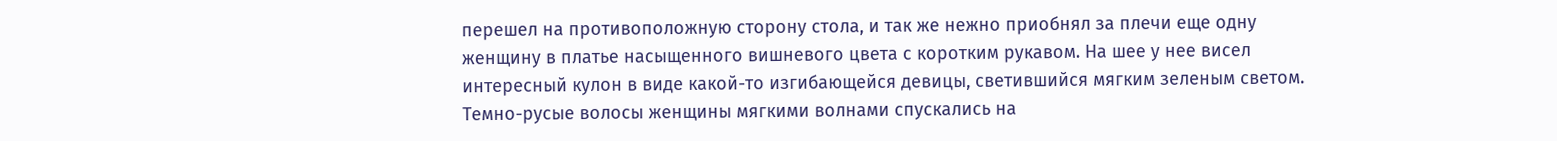перешел на противоположную сторону стола, и так же нежно приобнял за плечи еще одну женщину в платье насыщенного вишневого цвета с коротким рукавом. На шее у нее висел интересный кулон в виде какой-то изгибающейся девицы, светившийся мягким зеленым светом. Темно-русые волосы женщины мягкими волнами спускались на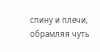спину и плечи, обрамляя чуть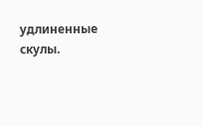удлиненные скулы.